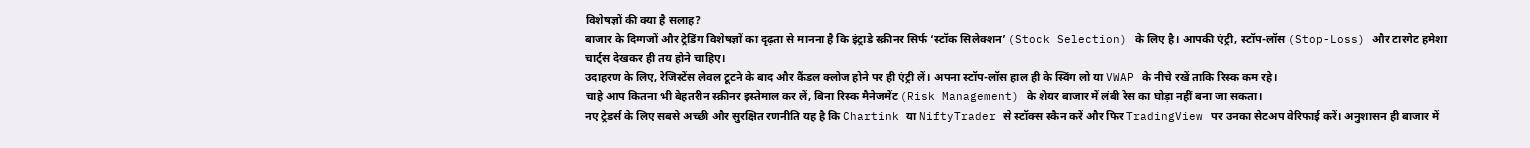विशेषज्ञों की क्या है सलाह?
बाजार के दिग्गजों और ट्रेडिंग विशेषज्ञों का दृढ़ता से मानना है कि इंट्राडे स्क्रीनर सिर्फ ‘स्टॉक सिलेक्शन’ (Stock Selection) के लिए है। आपकी एंट्री, स्टॉप-लॉस (Stop-Loss) और टारगेट हमेशा चार्ट्स देखकर ही तय होने चाहिए।
उदाहरण के लिए, रेजिस्टेंस लेवल टूटने के बाद और कैंडल क्लोज होने पर ही एंट्री लें। अपना स्टॉप-लॉस हाल ही के स्विंग लो या VWAP के नीचे रखें ताकि रिस्क कम रहे।
चाहे आप कितना भी बेहतरीन स्क्रीनर इस्तेमाल कर लें, बिना रिस्क मैनेजमेंट (Risk Management) के शेयर बाजार में लंबी रेस का घोड़ा नहीं बना जा सकता।
नए ट्रेडर्स के लिए सबसे अच्छी और सुरक्षित रणनीति यह है कि Chartink या NiftyTrader से स्टॉक्स स्कैन करें और फिर TradingView पर उनका सेटअप वेरिफाई करें। अनुशासन ही बाजार में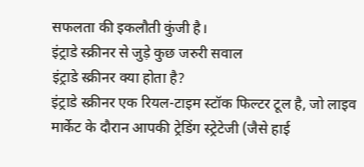सफलता की इकलौती कुंजी है।
इंट्राडे स्क्रीनर से जुड़े कुछ जरुरी सवाल
इंट्राडे स्क्रीनर क्या होता है?
इंट्राडे स्क्रीनर एक रियल-टाइम स्टॉक फिल्टर टूल है, जो लाइव मार्केट के दौरान आपकी ट्रेडिंग स्ट्रेटेजी (जैसे हाई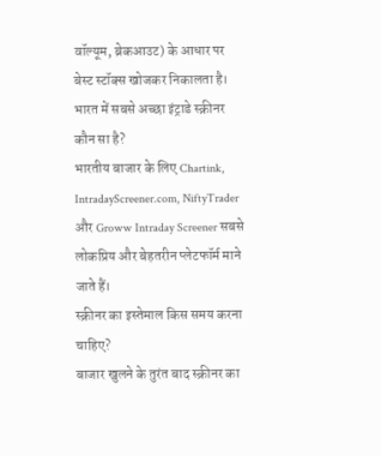वॉल्यूम, ब्रेकआउट) के आधार पर बेस्ट स्टॉक्स खोजकर निकालता है।
भारत में सबसे अच्छा इंट्राडे स्क्रीनर कौन सा है?
भारतीय बाजार के लिए Chartink, IntradayScreener.com, NiftyTrader और Groww Intraday Screener सबसे लोकप्रिय और बेहतरीन प्लेटफॉर्म माने जाते हैं।
स्क्रीनर का इस्तेमाल किस समय करना चाहिए?
बाजार खुलने के तुरंत बाद स्क्रीनर का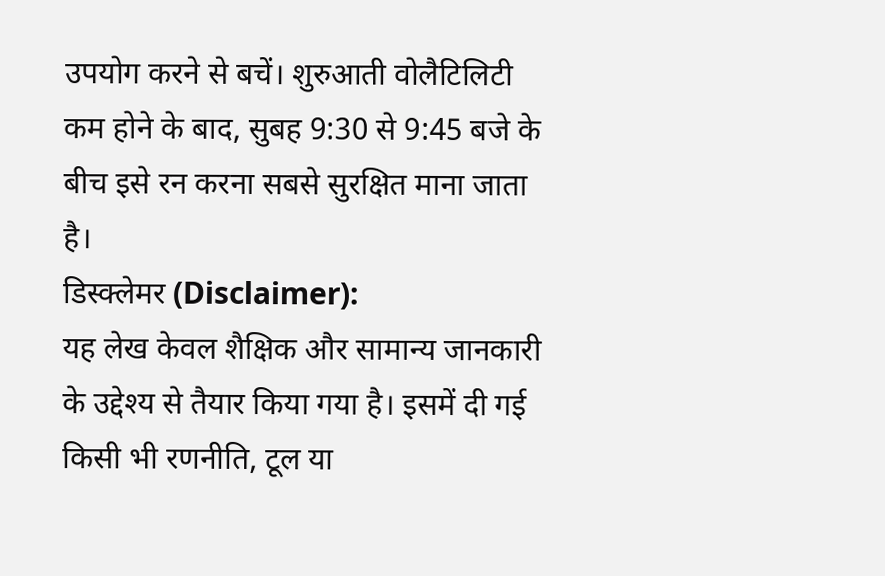उपयोग करने से बचें। शुरुआती वोलैटिलिटी कम होने के बाद, सुबह 9:30 से 9:45 बजे के बीच इसे रन करना सबसे सुरक्षित माना जाता है।
डिस्क्लेमर (Disclaimer):
यह लेख केवल शैक्षिक और सामान्य जानकारी के उद्देश्य से तैयार किया गया है। इसमें दी गई किसी भी रणनीति, टूल या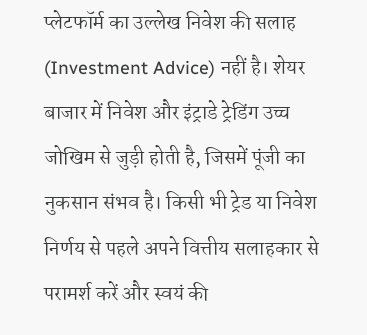प्लेटफॉर्म का उल्लेख निवेश की सलाह (Investment Advice) नहीं है। शेयर बाजार में निवेश और इंट्राडे ट्रेडिंग उच्च जोखिम से जुड़ी होती है, जिसमें पूंजी का नुकसान संभव है। किसी भी ट्रेड या निवेश निर्णय से पहले अपने वित्तीय सलाहकार से परामर्श करें और स्वयं की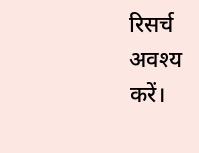रिसर्च अवश्य करें।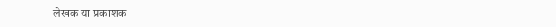लेखक या प्रकाशक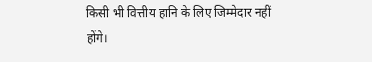किसी भी वित्तीय हानि के लिए जिम्मेदार नहीं होंगे।